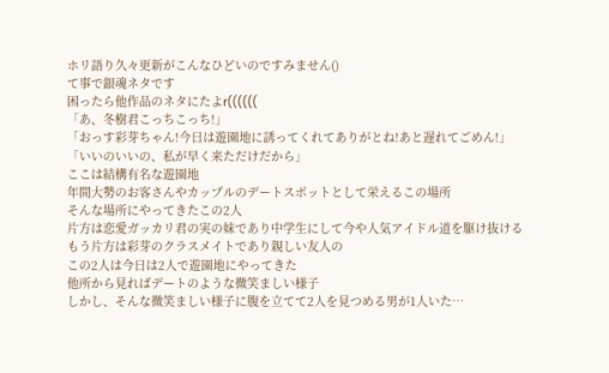ホリ語り久々更新がこんなひどいのですみません()
て事で銀魂ネタです
困ったら他作品のネタにたよr((((((
「あ、冬樹君こっちこっち!」
「おっす彩芽ちゃん!今日は遊園地に誘ってくれてありがとね!あと遅れてごめん!」
「いいのいいの、私が早く来ただけだから」
ここは結構有名な遊園地
年間大勢のお客さんやカップルのデートスポットとして栄えるこの場所
そんな場所にやってきたこの2人
片方は恋愛ガッカリ君の実の妹であり中学生にして今や人気アイドル道を駆け抜ける
もう片方は彩芽のクラスメイトであり親しい友人の
この2人は今日は2人で遊園地にやってきた
他所から見ればデートのような微笑ましい様子
しかし、そんな微笑ましい様子に腹を立てて2人を見つめる男が1人いた…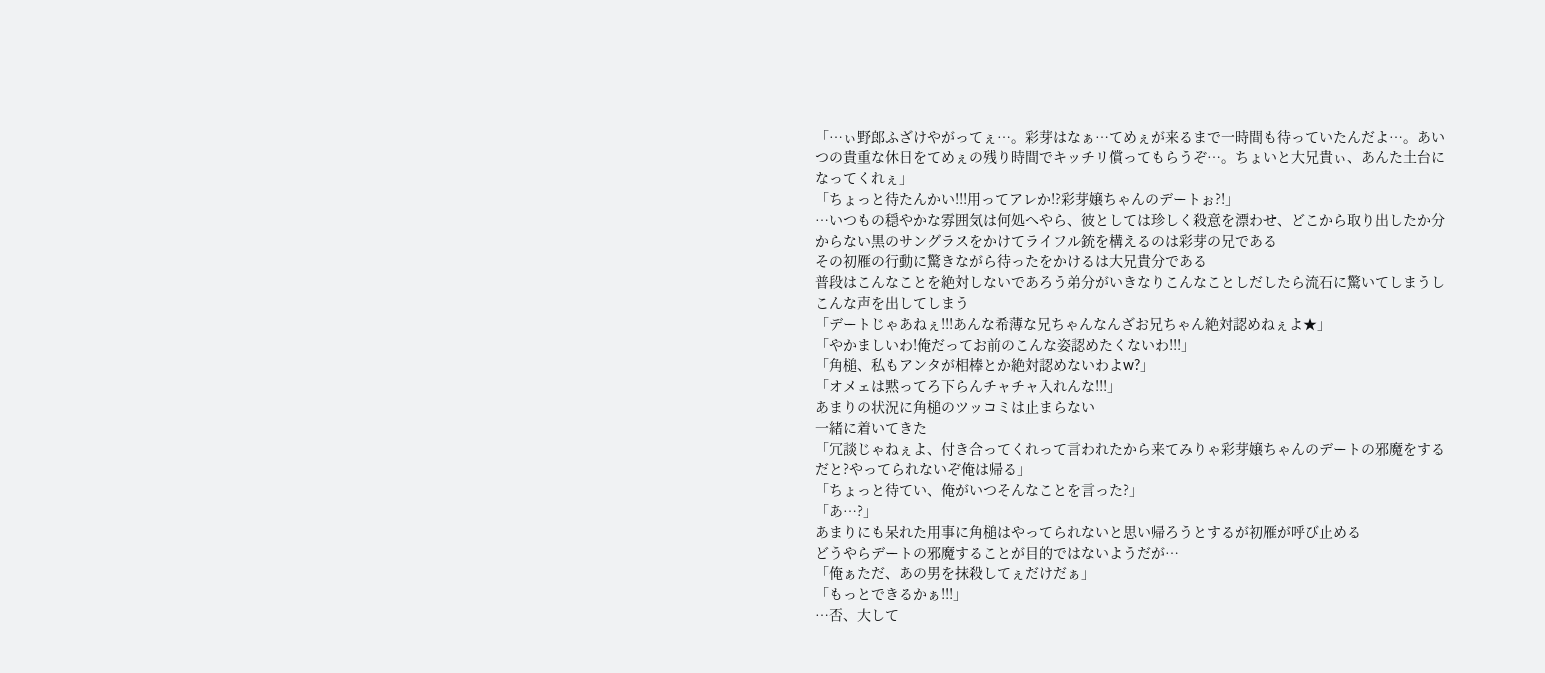「…ぃ野郎ふざけやがってぇ…。彩芽はなぁ…てめぇが来るまで一時間も待っていたんだよ…。あいつの貴重な休日をてめぇの残り時間でキッチリ償ってもらうぞ…。ちょいと大兄貴ぃ、あんた土台になってくれぇ」
「ちょっと待たんかい!!!用ってアレか!?彩芽嬢ちゃんのデートぉ?!」
…いつもの穏やかな雰囲気は何処へやら、彼としては珍しく殺意を漂わせ、どこから取り出したか分からない黒のサングラスをかけてライフル銃を構えるのは彩芽の兄である
その初雁の行動に驚きながら待ったをかけるは大兄貴分である
普段はこんなことを絶対しないであろう弟分がいきなりこんなことしだしたら流石に驚いてしまうしこんな声を出してしまう
「デートじゃあねぇ!!!あんな希薄な兄ちゃんなんざお兄ちゃん絶対認めねぇよ★」
「やかましいわ!俺だってお前のこんな姿認めたくないわ!!!」
「角槌、私もアンタが相棒とか絶対認めないわよw?」
「オメェは黙ってろ下らんチャチャ入れんな!!!」
あまりの状況に角槌のツッコミは止まらない
一緒に着いてきた
「冗談じゃねぇよ、付き合ってくれって言われたから来てみりゃ彩芽嬢ちゃんのデートの邪魔をするだと?やってられないぞ俺は帰る」
「ちょっと待てい、俺がいつそんなことを言った?」
「あ…?」
あまりにも呆れた用事に角槌はやってられないと思い帰ろうとするが初雁が呼び止める
どうやらデートの邪魔することが目的ではないようだが…
「俺ぁただ、あの男を抹殺してぇだけだぁ」
「もっとできるかぁ!!!」
…否、大して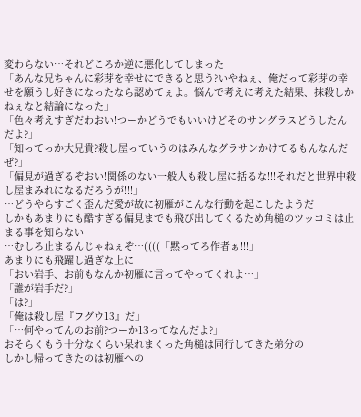変わらない…それどころか逆に悪化してしまった
「あんな兄ちゃんに彩芽を幸せにできると思う?いやねぇ、俺だって彩芽の幸せを願うし好きになったなら認めてぇよ。悩んで考えに考えた結果、抹殺しかねぇなと結論になった」
「色々考えすぎだわおい!つーかどうでもいいけどそのサングラスどうしたんだよ?」
「知ってっか大兄貴?殺し屋っていうのはみんなグラサンかけてるもんなんだぜ?」
「偏見が過ぎるぞおい!関係のない一般人も殺し屋に括るな!!!それだと世界中殺し屋まみれになるだろうが!!!」
…どうやらすごく歪んだ愛が故に初雁がこんな行動を起こしたようだ
しかもあまりにも酷すぎる偏見までも飛び出してくるため角槌のツッコミは止まる事を知らない
…むしろ止まるんじゃねぇぞ…((((「黙ってろ作者ぁ!!!」
あまりにも飛躍し過ぎな上に
「おい岩手、お前もなんか初雁に言ってやってくれよ…」
「誰が岩手だ?」
「は?」
「俺は殺し屋『フグウ13』だ」
「…何やってんのお前?つーか13ってなんだよ?」
おそらくもう十分なくらい呆れまくった角槌は同行してきた弟分の
しかし帰ってきたのは初雁への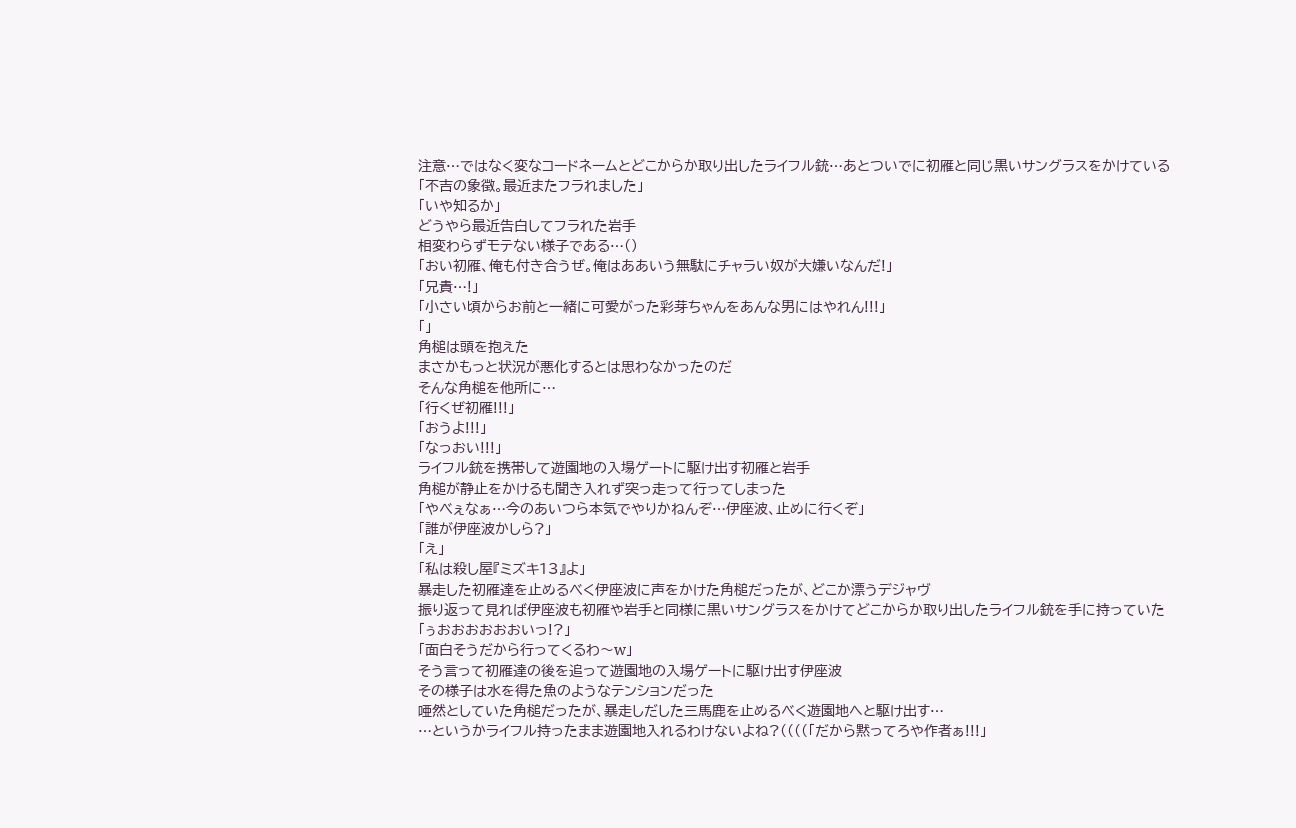注意…ではなく変なコードネームとどこからか取り出したライフル銃…あとついでに初雁と同じ黒いサングラスをかけている
「不吉の象徴。最近またフラれました」
「いや知るか」
どうやら最近告白してフラれた岩手
相変わらずモテない様子である…()
「おい初雁、俺も付き合うぜ。俺はああいう無駄にチャラい奴が大嫌いなんだ!」
「兄貴…!」
「小さい頃からお前と一緒に可愛がった彩芽ちゃんをあんな男にはやれん!!!」
「」
角槌は頭を抱えた
まさかもっと状況が悪化するとは思わなかったのだ
そんな角槌を他所に…
「行くぜ初雁!!!」
「おうよ!!!」
「なっおい!!!」
ライフル銃を携帯して遊園地の入場ゲートに駆け出す初雁と岩手
角槌が静止をかけるも聞き入れず突っ走って行ってしまった
「やべぇなぁ…今のあいつら本気でやりかねんぞ…伊座波、止めに行くぞ」
「誰が伊座波かしら?」
「え」
「私は殺し屋『ミズキ13』よ」
暴走した初雁達を止めるべく伊座波に声をかけた角槌だったが、どこか漂うデジャヴ
振り返って見れば伊座波も初雁や岩手と同様に黒いサングラスをかけてどこからか取り出したライフル銃を手に持っていた
「ぅおおおおおおいっ!?」
「面白そうだから行ってくるわ〜w」
そう言って初雁達の後を追って遊園地の入場ゲートに駆け出す伊座波
その様子は水を得た魚のようなテンションだった
唖然としていた角槌だったが、暴走しだした三馬鹿を止めるべく遊園地へと駆け出す…
…というかライフル持ったまま遊園地入れるわけないよね?((((「だから黙ってろや作者ぁ!!!」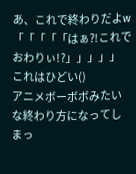あ、これで終わりだよw
「「「「「はぁ?!これでおわりぃ!?」」」」」
これはひどい()
アニメボーボボみたいな終わり方になってしまっ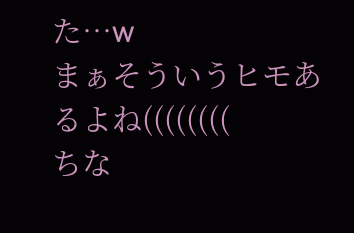た…w
まぁそういうヒモあるよね((((((((
ちな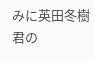みに英田冬樹君の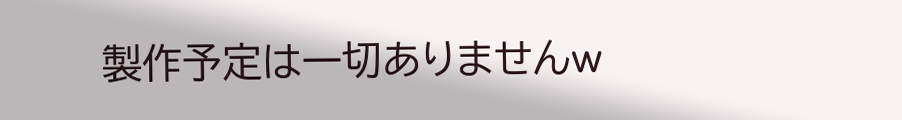製作予定は一切ありませんw